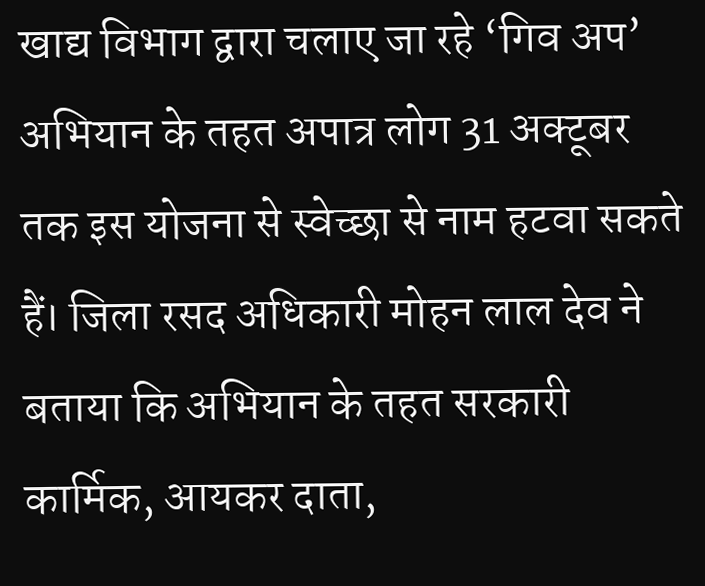खाद्य विभाग द्वारा चलाए जा रहे ‘गिव अप’ अभियान के तहत अपात्र लोग 31 अक्टूबर तक इस योजना से स्वेच्छा से नाम हटवा सकते हैं। जिला रसद अधिकारी मोहन लाल देव ने बताया कि अभियान के तहत सरकारी कार्मिक, आयकर दाता,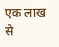एक लाख से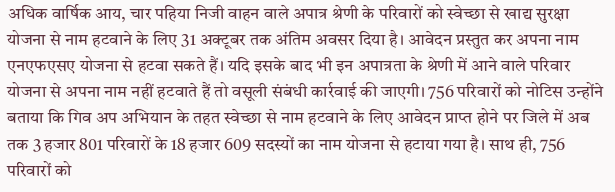अधिक वार्षिक आय, चार पहिया निजी वाहन वाले अपात्र श्रेणी के परिवारों को स्वेच्छा से खाद्य सुरक्षा योजना से नाम हटवाने के लिए 31 अक्टूबर तक अंतिम अवसर दिया है। आवेदन प्रस्तुत कर अपना नाम एनएफएसए योजना से हटवा सकते हैं। यदि इसके बाद भी इन अपात्रता के श्रेणी में आने वाले परिवार योजना से अपना नाम नहीं हटवाते हैं तो वसूली संबंधी कार्रवाई की जाएगी। 756 परिवारों को नोटिस उन्होंने बताया कि गिव अप अभियान के तहत स्वेच्छा से नाम हटवाने के लिए आवेदन प्राप्त होने पर जिले में अब तक 3 हजार 801 परिवारों के 18 हजार 609 सदस्यों का नाम योजना से हटाया गया है। साथ ही, 756 परिवारों को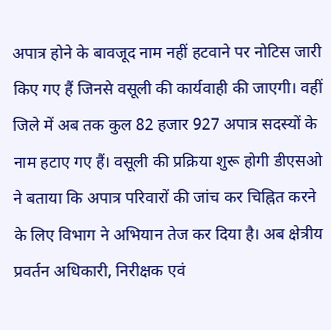अपात्र होने के बावजूद नाम नहीं हटवाने पर नोटिस जारी किए गए हैं जिनसे वसूली की कार्यवाही की जाएगी। वहीं जिले में अब तक कुल 82 हजार 927 अपात्र सदस्यों के नाम हटाए गए हैं। वसूली की प्रक्रिया शुरू होगी डीएसओ ने बताया कि अपात्र परिवारों की जांच कर चिह्नित करने के लिए विभाग ने अभियान तेज कर दिया है। अब क्षेत्रीय प्रवर्तन अधिकारी, निरीक्षक एवं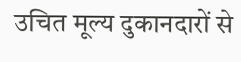उचित मूल्य दुकानदारों से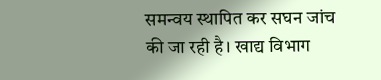समन्वय स्थापित कर सघन जांच की जा रही है। खाद्य विभाग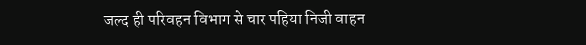जल्द ही परिवहन विभाग से चार पहिया निजी वाहन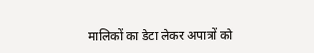मालिकों का डेटा लेकर अपात्रों को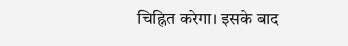चिह्नित करेगा। इसके बाद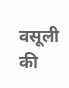वसूली की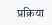प्रक्रिया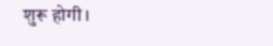शुरू होगी।